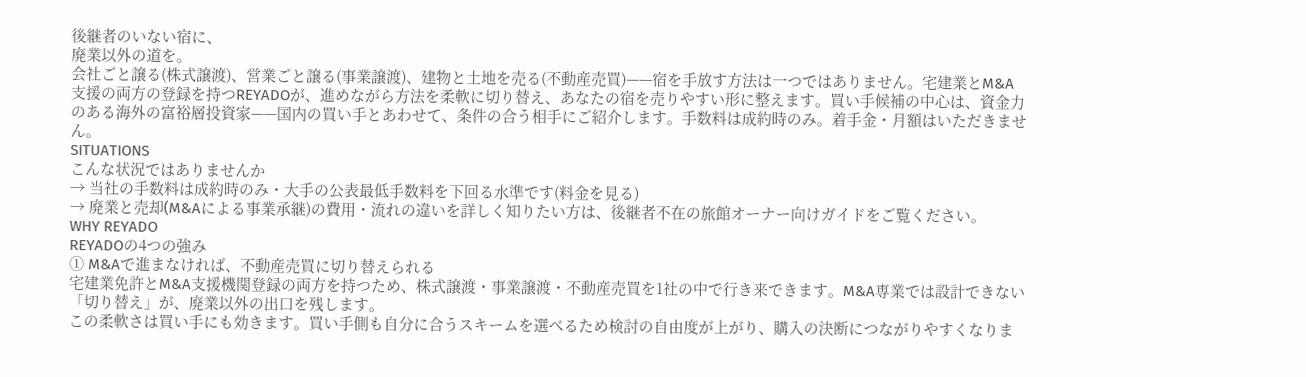後継者のいない宿に、
廃業以外の道を。
会社ごと譲る(株式譲渡)、営業ごと譲る(事業譲渡)、建物と土地を売る(不動産売買)——宿を手放す方法は一つではありません。宅建業とM&A支援の両方の登録を持つREYADOが、進めながら方法を柔軟に切り替え、あなたの宿を売りやすい形に整えます。買い手候補の中心は、資金力のある海外の富裕層投資家——国内の買い手とあわせて、条件の合う相手にご紹介します。手数料は成約時のみ。着手金・月額はいただきません。
SITUATIONS
こんな状況ではありませんか
→ 当社の手数料は成約時のみ・大手の公表最低手数料を下回る水準です(料金を見る)
→ 廃業と売却(M&Aによる事業承継)の費用・流れの違いを詳しく知りたい方は、後継者不在の旅館オーナー向けガイドをご覧ください。
WHY REYADO
REYADOの4つの強み
① M&Aで進まなければ、不動産売買に切り替えられる
宅建業免許とM&A支援機関登録の両方を持つため、株式譲渡・事業譲渡・不動産売買を1社の中で行き来できます。M&A専業では設計できない「切り替え」が、廃業以外の出口を残します。
この柔軟さは買い手にも効きます。買い手側も自分に合うスキームを選べるため検討の自由度が上がり、購入の決断につながりやすくなりま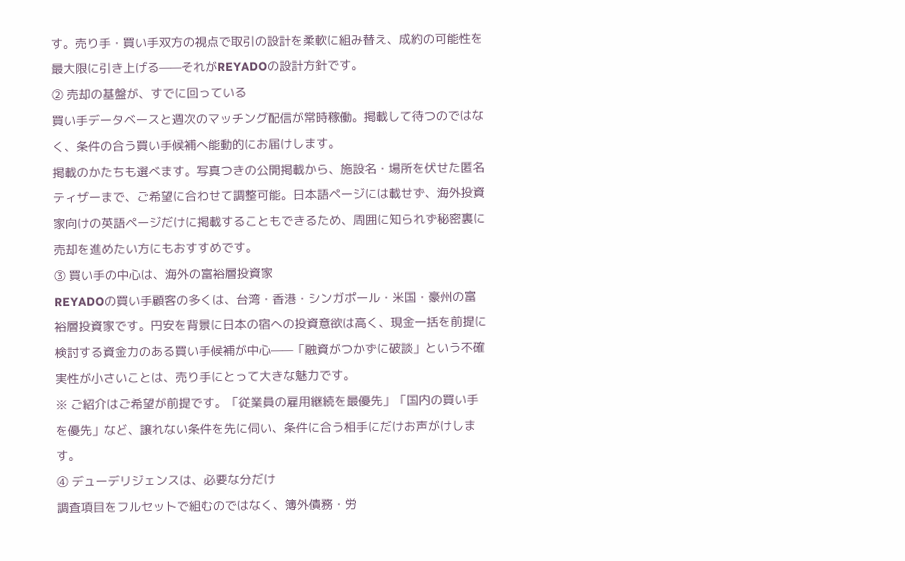す。売り手・買い手双方の視点で取引の設計を柔軟に組み替え、成約の可能性を最大限に引き上げる——それがREYADOの設計方針です。
② 売却の基盤が、すでに回っている
買い手データベースと週次のマッチング配信が常時稼働。掲載して待つのではなく、条件の合う買い手候補へ能動的にお届けします。
掲載のかたちも選べます。写真つきの公開掲載から、施設名・場所を伏せた匿名ティザーまで、ご希望に合わせて調整可能。日本語ページには載せず、海外投資家向けの英語ページだけに掲載することもできるため、周囲に知られず秘密裏に売却を進めたい方にもおすすめです。
③ 買い手の中心は、海外の富裕層投資家
REYADOの買い手顧客の多くは、台湾・香港・シンガポール・米国・豪州の富裕層投資家です。円安を背景に日本の宿への投資意欲は高く、現金一括を前提に検討する資金力のある買い手候補が中心——「融資がつかずに破談」という不確実性が小さいことは、売り手にとって大きな魅力です。
※ ご紹介はご希望が前提です。「従業員の雇用継続を最優先」「国内の買い手を優先」など、譲れない条件を先に伺い、条件に合う相手にだけお声がけします。
④ デューデリジェンスは、必要な分だけ
調査項目をフルセットで組むのではなく、簿外債務・労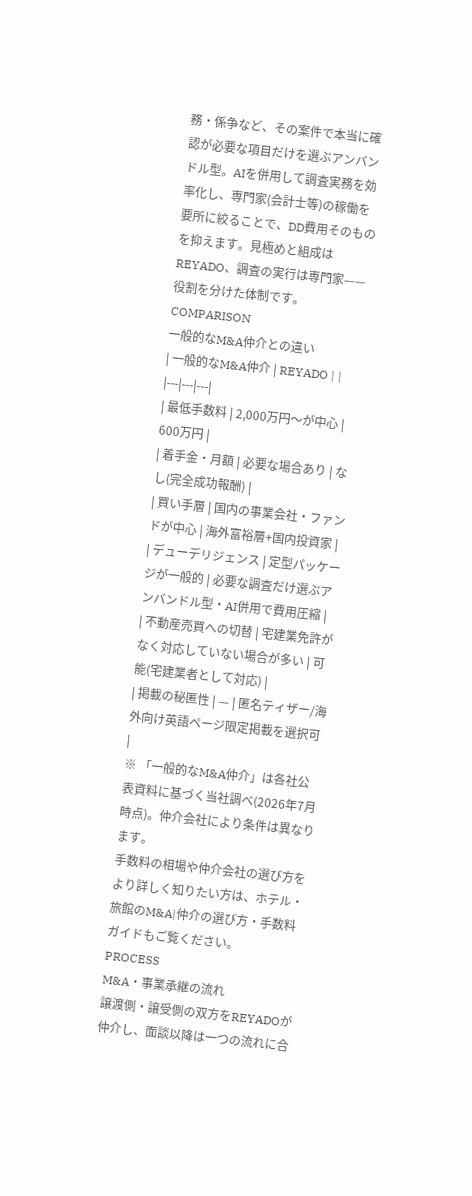務・係争など、その案件で本当に確認が必要な項目だけを選ぶアンバンドル型。AIを併用して調査実務を効率化し、専門家(会計士等)の稼働を要所に絞ることで、DD費用そのものを抑えます。見極めと組成はREYADO、調査の実行は専門家——役割を分けた体制です。
COMPARISON
一般的なM&A仲介との違い
| 一般的なM&A仲介 | REYADO | |
|---|---|---|
| 最低手数料 | 2,000万円〜が中心 | 600万円 |
| 着手金・月額 | 必要な場合あり | なし(完全成功報酬) |
| 買い手層 | 国内の事業会社・ファンドが中心 | 海外富裕層+国内投資家 |
| デューデリジェンス | 定型パッケージが一般的 | 必要な調査だけ選ぶアンバンドル型・AI併用で費用圧縮 |
| 不動産売買への切替 | 宅建業免許がなく対応していない場合が多い | 可能(宅建業者として対応) |
| 掲載の秘匿性 | — | 匿名ティザー/海外向け英語ページ限定掲載を選択可 |
※ 「一般的なM&A仲介」は各社公表資料に基づく当社調べ(2026年7月時点)。仲介会社により条件は異なります。
手数料の相場や仲介会社の選び方をより詳しく知りたい方は、ホテル・旅館のM&A|仲介の選び方・手数料ガイドもご覧ください。
PROCESS
M&A・事業承継の流れ
譲渡側・譲受側の双方をREYADOが仲介し、面談以降は一つの流れに合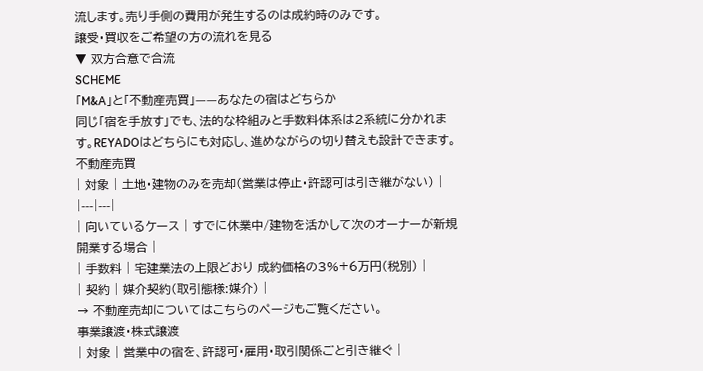流します。売り手側の費用が発生するのは成約時のみです。
譲受・買収をご希望の方の流れを見る
▼ 双方合意で合流
SCHEME
「M&A」と「不動産売買」——あなたの宿はどちらか
同じ「宿を手放す」でも、法的な枠組みと手数料体系は2系統に分かれます。REYADOはどちらにも対応し、進めながらの切り替えも設計できます。
不動産売買
| 対象 | 土地・建物のみを売却(営業は停止・許認可は引き継がない) |
|---|---|
| 向いているケース | すでに休業中/建物を活かして次のオーナーが新規開業する場合 |
| 手数料 | 宅建業法の上限どおり 成約価格の3%+6万円(税別) |
| 契約 | 媒介契約(取引態様:媒介) |
→ 不動産売却についてはこちらのページもご覧ください。
事業譲渡・株式譲渡
| 対象 | 営業中の宿を、許認可・雇用・取引関係ごと引き継ぐ |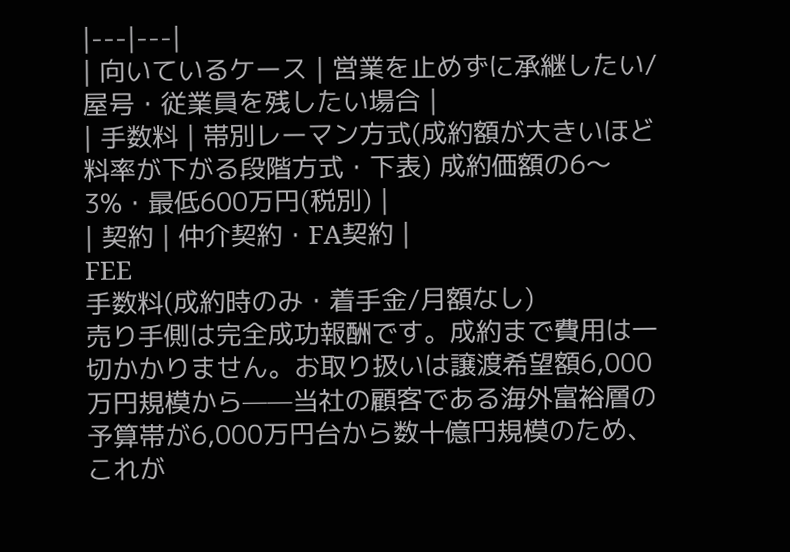|---|---|
| 向いているケース | 営業を止めずに承継したい/屋号・従業員を残したい場合 |
| 手数料 | 帯別レーマン方式(成約額が大きいほど料率が下がる段階方式・下表) 成約価額の6〜3%・最低600万円(税別) |
| 契約 | 仲介契約・FA契約 |
FEE
手数料(成約時のみ・着手金/月額なし)
売り手側は完全成功報酬です。成約まで費用は一切かかりません。お取り扱いは譲渡希望額6,000万円規模から——当社の顧客である海外富裕層の予算帯が6,000万円台から数十億円規模のため、これが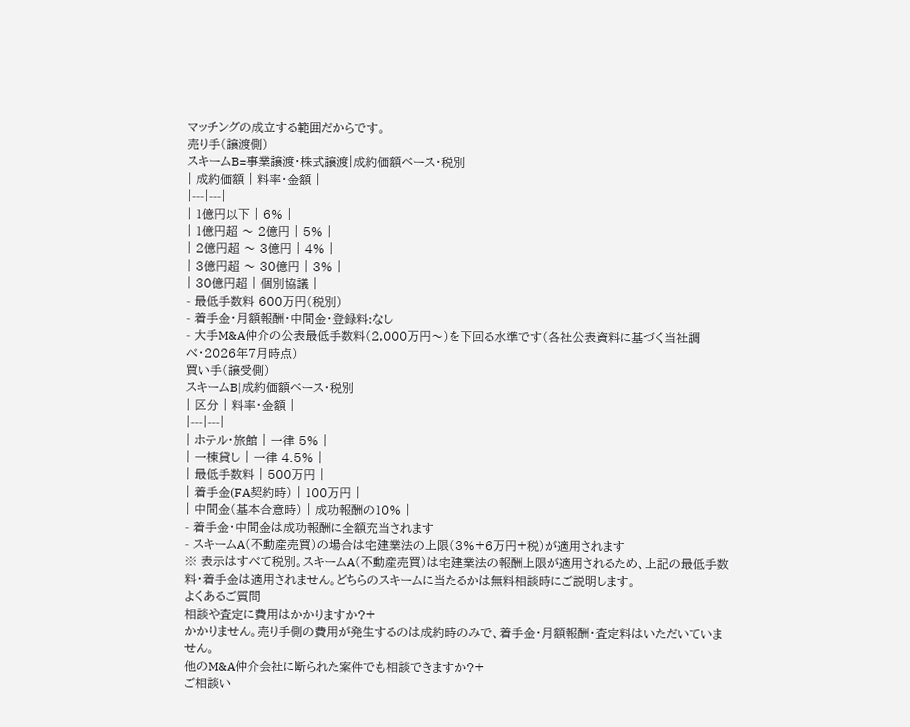マッチングの成立する範囲だからです。
売り手(譲渡側)
スキームB=事業譲渡・株式譲渡|成約価額ベース・税別
| 成約価額 | 料率・金額 |
|---|---|
| 1億円以下 | 6% |
| 1億円超 〜 2億円 | 5% |
| 2億円超 〜 3億円 | 4% |
| 3億円超 〜 30億円 | 3% |
| 30億円超 | 個別協議 |
- 最低手数料 600万円(税別)
- 着手金・月額報酬・中間金・登録料:なし
- 大手M&A仲介の公表最低手数料(2,000万円〜)を下回る水準です(各社公表資料に基づく当社調べ・2026年7月時点)
買い手(譲受側)
スキームB|成約価額ベース・税別
| 区分 | 料率・金額 |
|---|---|
| ホテル・旅館 | 一律 5% |
| 一棟貸し | 一律 4.5% |
| 最低手数料 | 500万円 |
| 着手金(FA契約時) | 100万円 |
| 中間金(基本合意時) | 成功報酬の10% |
- 着手金・中間金は成功報酬に全額充当されます
- スキームA(不動産売買)の場合は宅建業法の上限(3%+6万円+税)が適用されます
※ 表示はすべて税別。スキームA(不動産売買)は宅建業法の報酬上限が適用されるため、上記の最低手数料・着手金は適用されません。どちらのスキームに当たるかは無料相談時にご説明します。
よくあるご質問
相談や査定に費用はかかりますか?+
かかりません。売り手側の費用が発生するのは成約時のみで、着手金・月額報酬・査定料はいただいていません。
他のM&A仲介会社に断られた案件でも相談できますか?+
ご相談い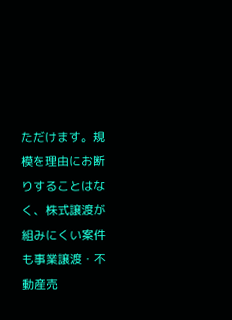ただけます。規模を理由にお断りすることはなく、株式譲渡が組みにくい案件も事業譲渡・不動産売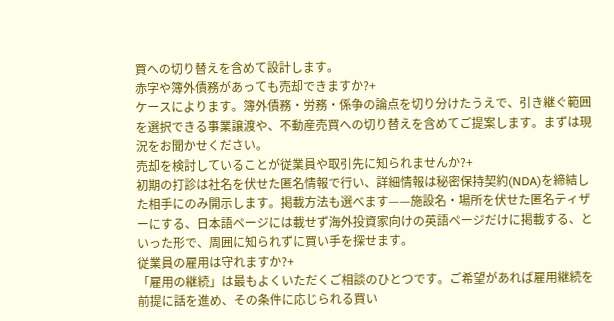買への切り替えを含めて設計します。
赤字や簿外債務があっても売却できますか?+
ケースによります。簿外債務・労務・係争の論点を切り分けたうえで、引き継ぐ範囲を選択できる事業譲渡や、不動産売買への切り替えを含めてご提案します。まずは現況をお聞かせください。
売却を検討していることが従業員や取引先に知られませんか?+
初期の打診は社名を伏せた匿名情報で行い、詳細情報は秘密保持契約(NDA)を締結した相手にのみ開示します。掲載方法も選べます——施設名・場所を伏せた匿名ティザーにする、日本語ページには載せず海外投資家向けの英語ページだけに掲載する、といった形で、周囲に知られずに買い手を探せます。
従業員の雇用は守れますか?+
「雇用の継続」は最もよくいただくご相談のひとつです。ご希望があれば雇用継続を前提に話を進め、その条件に応じられる買い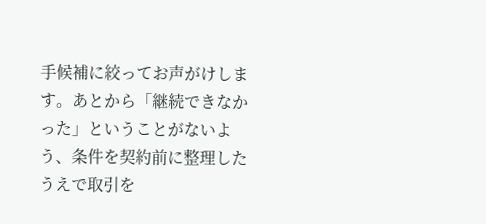手候補に絞ってお声がけします。あとから「継続できなかった」ということがないよう、条件を契約前に整理したうえで取引を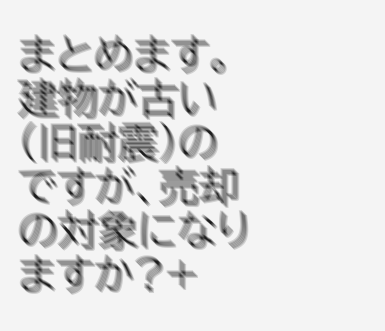まとめます。
建物が古い(旧耐震)のですが、売却の対象になりますか?+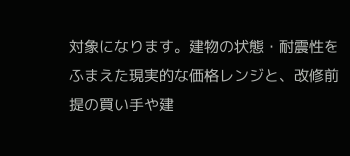対象になります。建物の状態・耐震性をふまえた現実的な価格レンジと、改修前提の買い手や建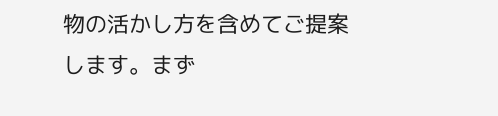物の活かし方を含めてご提案します。まず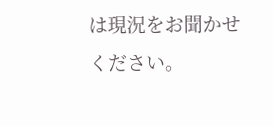は現況をお聞かせください。